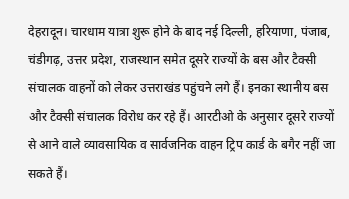देहरादून। चारधाम यात्रा शुरू होने के बाद नई दिल्ली, हरियाणा, पंजाब, चंडीगढ़, उत्तर प्रदेश, राजस्थान समेत दूसरे राज्यों के बस और टैक्सी संचालक वाहनों को लेकर उत्तराखंड पहुंचने लगे हैं। इनका स्थानीय बस और टैक्सी संचालक विरोध कर रहे हैं। आरटीओ के अनुसार दूसरे राज्यों से आने वाले व्यावसायिक व सार्वजनिक वाहन ट्रिप कार्ड के बगैर नहीं जा सकते हैं।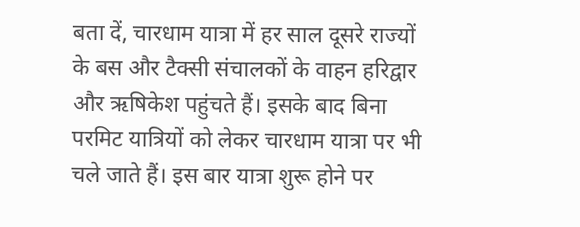बता दें, चारधाम यात्रा में हर साल दूसरे राज्यों के बस और टैक्सी संचालकों के वाहन हरिद्वार और ऋषिकेश पहुंचते हैं। इसके बाद बिना परमिट यात्रियों को लेकर चारधाम यात्रा पर भी चले जाते हैं। इस बार यात्रा शुरू होने पर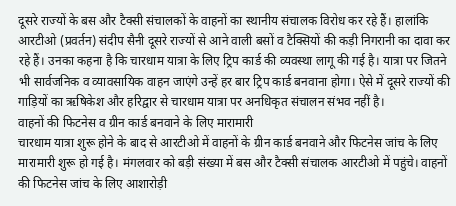दूसरे राज्यों के बस और टैक्सी संचालकों के वाहनों का स्थानीय संचालक विरोध कर रहे हैं। हालांकि आरटीओ (प्रवर्तन) संदीप सैनी दूसरे राज्यों से आने वाली बसों व टैक्सियों की कड़ी निगरानी का दावा कर रहे हैं। उनका कहना है कि चारधाम यात्रा के लिए ट्रिप कार्ड की व्यवस्था लागू की गई है। यात्रा पर जितने भी सार्वजनिक व व्यावसायिक वाहन जाएंगे उन्हें हर बार ट्रिप कार्ड बनवाना होगा। ऐसे में दूसरे राज्यों की गाड़ियों का ऋषिकेश और हरिद्वार से चारधाम यात्रा पर अनधिकृत संचालन संभव नहीं है।
वाहनों की फिटनेस व ग्रीन कार्ड बनवाने के लिए मारामारी
चारधाम यात्रा शुरू होने के बाद से आरटीओ में वाहनों के ग्रीन कार्ड बनवाने और फिटनेस जांच के लिए मारामारी शुरू हो गई है। मंगलवार को बड़ी संख्या में बस और टैक्सी संचालक आरटीओ में पहुंचे। वाहनों की फिटनेस जांच के लिए आशारोड़ी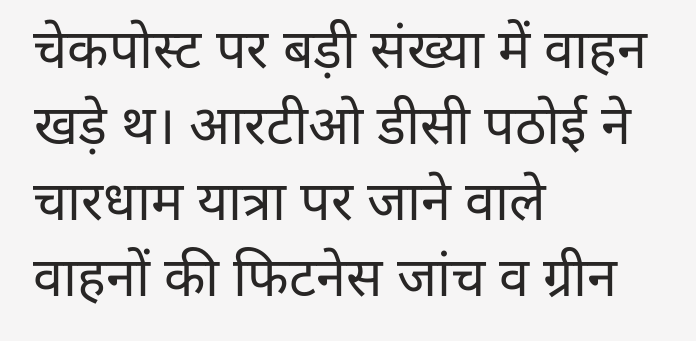चेकपोस्ट पर बड़ी संख्या में वाहन खड़े थ। आरटीओ डीसी पठोई ने चारधाम यात्रा पर जाने वाले वाहनों की फिटनेस जांच व ग्रीन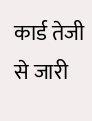कार्ड तेजी से जारी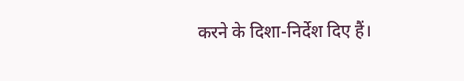करने के दिशा-निर्देश दिए हैं।